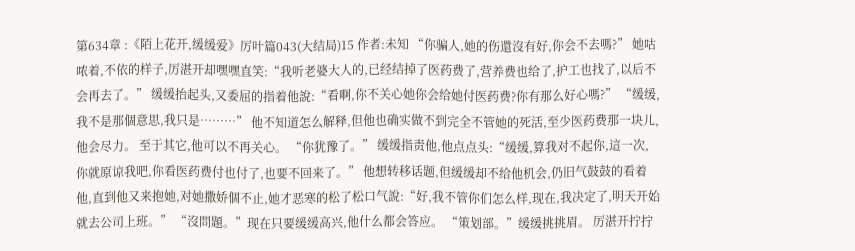第634章 :《陌上花开,缓缓爱》厉叶篇043(大结局)15 作者:未知 “你骗人,她的伤還沒有好,你会不去嗎?” 她咕哝着,不依的样子,厉湛开却嘿嘿直笑:“我听老婆大人的,已经结掉了医药费了,营养费也给了,护工也找了,以后不会再去了。” 缓缓抬起头,又委屈的指着他說:“看啊,你不关心她你会给她付医药费?你有那么好心嗎?” “缓缓,我不是那個意思,我只是………” 他不知道怎么解释,但他也确实做不到完全不管她的死活,至少医药费那一块儿,他会尽力。 至于其它,他可以不再关心。 “你犹豫了。” 缓缓指责他,他点点头:“缓缓,算我对不起你,這一次,你就原谅我吧,你看医药费付也付了,也要不回来了。” 他想转移话题,但缓缓却不给他机会,仍旧气鼓鼓的看着他,直到他又来抱她,对她撒娇個不止,她才恶寒的松了松口气說:“好,我不管你们怎么样,现在,我决定了,明天开始就去公司上班。” “沒問題。”现在只要缓缓高兴,他什么都会答应。 “策划部。”缓缓挑挑眉。 厉湛开拧拧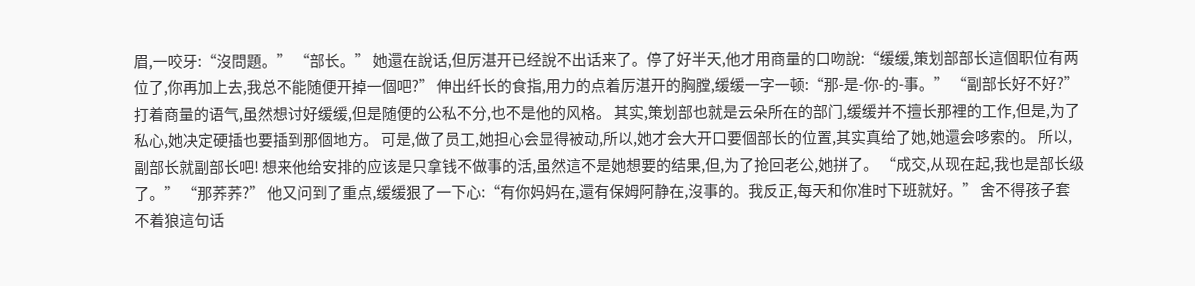眉,一咬牙:“沒問題。” “部长。” 她還在說话,但厉湛开已经說不出话来了。停了好半天,他才用商量的口吻說:“缓缓,策划部部长這個职位有两位了,你再加上去,我总不能随便开掉一個吧?” 伸出纤长的食指,用力的点着厉湛开的胸膛,缓缓一字一顿:“那-是-你-的-事。” “副部长好不好?” 打着商量的语气,虽然想讨好缓缓,但是随便的公私不分,也不是他的风格。 其实,策划部也就是云朵所在的部门,缓缓并不擅长那裡的工作,但是,为了私心,她决定硬插也要插到那個地方。 可是,做了员工,她担心会显得被动,所以,她才会大开口要個部长的位置,其实真给了她,她還会哆索的。 所以,副部长就副部长吧! 想来他给安排的应该是只拿钱不做事的活,虽然這不是她想要的结果,但,为了抢回老公,她拼了。 “成交,从现在起,我也是部长级了。” “那荞荞?” 他又问到了重点,缓缓狠了一下心:“有你妈妈在,還有保姆阿静在,沒事的。我反正,每天和你准时下班就好。” 舍不得孩子套不着狼這句话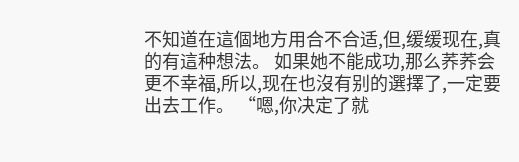不知道在這個地方用合不合适,但,缓缓现在,真的有這种想法。 如果她不能成功,那么荞荞会更不幸福,所以,现在也沒有别的選擇了,一定要出去工作。 “嗯,你决定了就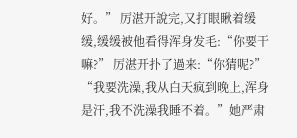好。” 厉湛开說完,又打眼瞅着缓缓,缓缓被他看得浑身发毛:“你要干嘛?” 厉湛开扑了過来:“你猜呢?” “我要洗澡,我从白天疯到晚上,浑身是汗,我不洗澡我睡不着。”她严肃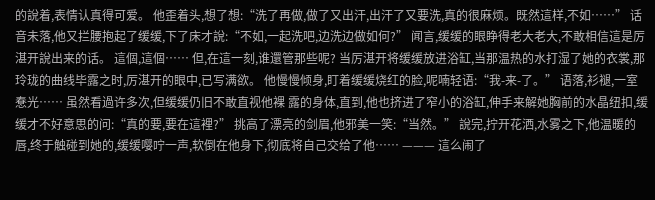的說着,表情认真得可爱。 他歪着头,想了想:“洗了再做,做了又出汗,出汗了又要洗,真的很麻烦。既然這样,不如……” 话音未落,他又拦腰抱起了缓缓,下了床才說:“不如,一起洗吧,边洗边做如何?” 闻言,缓缓的眼睁得老大老大,不敢相信這是厉湛开說出来的话。 這個,這個…… 但,在這一刻,谁還管那些呢? 当厉湛开将缓缓放进浴缸,当那温热的水打湿了她的衣裳,那玲珑的曲线毕露之时,厉湛开的眼中,已写满欲。 他慢慢倾身,盯着缓缓烧红的脸,呢喃轻语:“我-来-了。” 语落,衫褪,一室惷光…… 虽然看過许多次,但缓缓仍旧不敢直视他裸 露的身体,直到,他也挤进了窄小的浴缸,伸手来解她胸前的水晶纽扣,缓缓才不好意思的问:“真的要,要在這裡?” 挑高了漂亮的剑眉,他邪美一笑:“当然。” 說完,拧开花洒,水雾之下,他温暖的唇,终于触碰到她的,缓缓嘤咛一声,软倒在他身下,彻底将自己交给了他…… ——— 這么闹了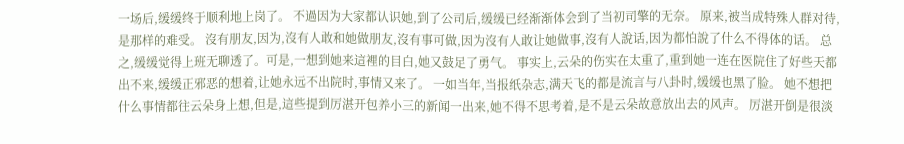一场后,缓缓终于顺利地上岗了。 不過因为大家都认识她,到了公司后,缓缓已经渐渐体会到了当初司擎的无奈。 原来,被当成特殊人群对待,是那样的难受。 沒有朋友,因为,沒有人敢和她做朋友,沒有事可做,因为沒有人敢让她做事,沒有人說话,因为都怕說了什么不得体的话。 总之,缓缓觉得上班无聊透了。可是,一想到她来這裡的目白,她又鼓足了勇气。 事实上,云朵的伤实在太重了,重到她一连在医院住了好些天都出不来,缓缓正邪恶的想着,让她永远不出院时,事情又来了。 一如当年,当报纸杂志,满天飞的都是流言与八卦时,缓缓也黑了脸。 她不想把什么事情都往云朵身上想,但是,這些提到厉湛开包养小三的新闻一出来,她不得不思考着,是不是云朵故意放出去的风声。 厉湛开倒是很淡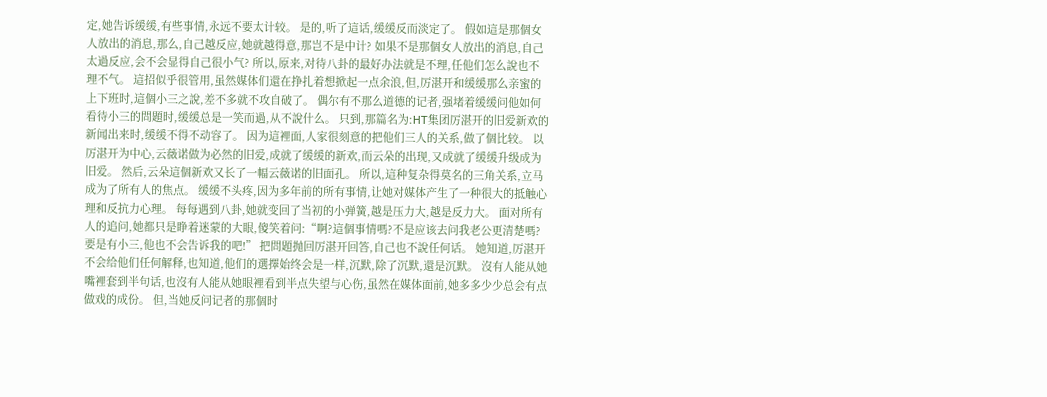定,她告诉缓缓,有些事情,永远不要太计较。 是的,听了這话,缓缓反而淡定了。 假如這是那個女人放出的消息,那么,自己越反应,她就越得意,那岂不是中计? 如果不是那個女人放出的消息,自己太過反应,会不会显得自己很小气? 所以,原来,对待八卦的最好办法就是不理,任他们怎么說也不理不气。 這招似乎很管用,虽然媒体们還在挣扎着想掀起一点余浪,但,厉湛开和缓缓那么亲蜜的上下班时,這個小三之說,差不多就不攻自破了。 偶尔有不那么道德的记者,强堵着缓缓问他如何看待小三的問題时,缓缓总是一笑而過,从不說什么。 只到,那篇名为:HT集团厉湛开的旧爱新欢的新闻出来时,缓缓不得不动容了。 因为這裡面,人家很刻意的把他们三人的关系,做了個比较。 以厉湛开为中心,云薇诺做为必然的旧爱,成就了缓缓的新欢,而云朵的出现,又成就了缓缓升级成为旧爱。 然后,云朵這個新欢又长了一幅云薇诺的旧面孔。 所以,這种复杂得莫名的三角关系,立马成为了所有人的焦点。 缓缓不头疼,因为多年前的所有事情,让她对媒体产生了一种很大的抵触心理和反抗力心理。 每每遇到八卦,她就变回了当初的小弹簧,越是压力大,越是反力大。 面对所有人的追问,她都只是睁着迷蒙的大眼,傻笑着问:“啊?這個事情嗎?不是应该去问我老公更清楚嗎?要是有小三,他也不会告诉我的吧!” 把問題抛回厉湛开回答,自己也不說任何话。 她知道,厉湛开不会给他们任何解释,也知道,他们的選擇始终会是一样,沉默,除了沉默,還是沉默。 沒有人能从她嘴裡套到半句话,也沒有人能从她眼裡看到半点失望与心伤,虽然在媒体面前,她多多少少总会有点做戏的成份。 但,当她反问记者的那個时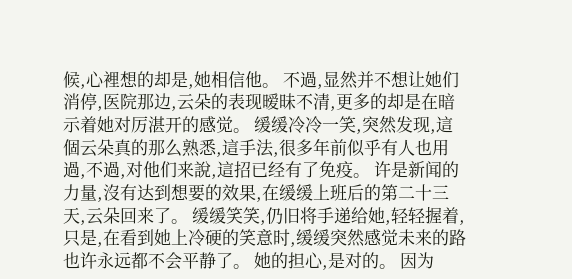候,心裡想的却是,她相信他。 不過,显然并不想让她们消停,医院那边,云朵的表现暧昧不清,更多的却是在暗示着她对厉湛开的感觉。 缓缓冷冷一笑,突然发现,這個云朵真的那么熟悉,這手法,很多年前似乎有人也用過,不過,对他们来說,這招已经有了免疫。 许是新闻的力量,沒有达到想要的效果,在缓缓上班后的第二十三天,云朵回来了。 缓缓笑笑,仍旧将手递给她,轻轻握着,只是,在看到她上冷硬的笑意时,缓缓突然感觉未来的路也许永远都不会平静了。 她的担心,是对的。 因为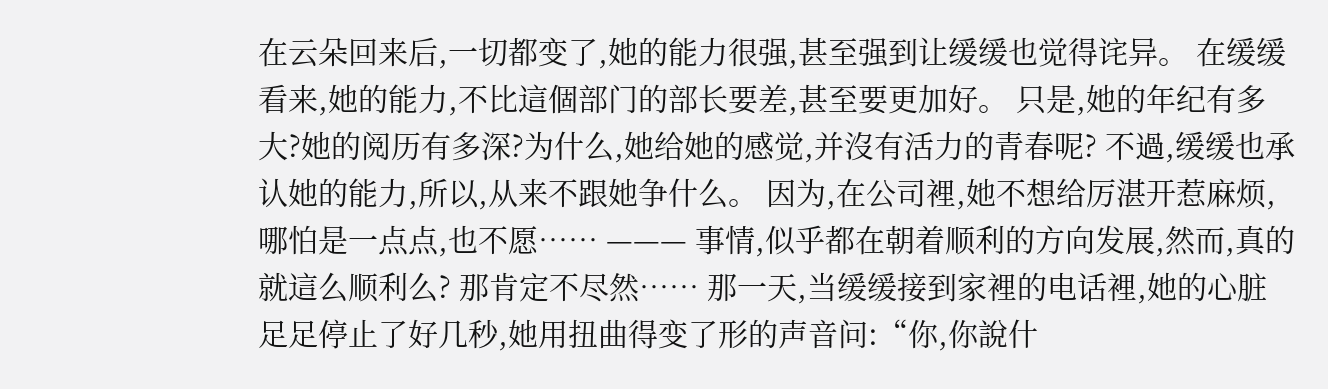在云朵回来后,一切都变了,她的能力很强,甚至强到让缓缓也觉得诧异。 在缓缓看来,她的能力,不比這個部门的部长要差,甚至要更加好。 只是,她的年纪有多大?她的阅历有多深?为什么,她给她的感觉,并沒有活力的青春呢? 不過,缓缓也承认她的能力,所以,从来不跟她争什么。 因为,在公司裡,她不想给厉湛开惹麻烦,哪怕是一点点,也不愿…… ——— 事情,似乎都在朝着顺利的方向发展,然而,真的就這么顺利么? 那肯定不尽然…… 那一天,当缓缓接到家裡的电话裡,她的心脏足足停止了好几秒,她用扭曲得变了形的声音问:“你,你說什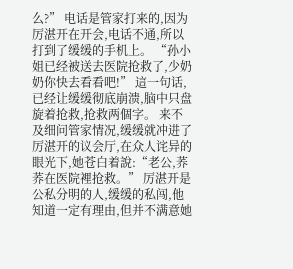么?” 电话是管家打来的,因为厉湛开在开会,电话不通,所以打到了缓缓的手机上。 “孙小姐已经被送去医院抢救了,少奶奶你快去看看吧!” 這一句话,已经让缓缓彻底崩溃,脑中只盘旋着抢救,抢救两個字。 来不及细问管家情况,缓缓就冲进了厉湛开的议会厅,在众人诧异的眼光下,她苍白着說:“老公,荞荞在医院裡抢救。” 厉湛开是公私分明的人,缓缓的私闯,他知道一定有理由,但并不满意她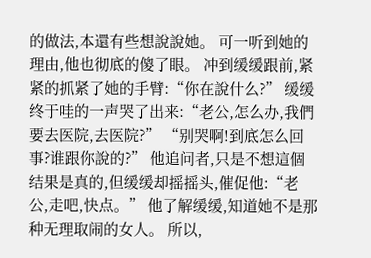的做法,本還有些想說說她。 可一听到她的理由,他也彻底的傻了眼。 冲到缓缓跟前,紧紧的抓紧了她的手臂:“你在說什么?” 缓缓终于哇的一声哭了出来:“老公,怎么办,我們要去医院,去医院?” “别哭啊!到底怎么回事?谁跟你說的?” 他追问者,只是不想這個结果是真的,但缓缓却摇摇头,催促他:“老公,走吧,快点。” 他了解缓缓,知道她不是那种无理取闹的女人。 所以,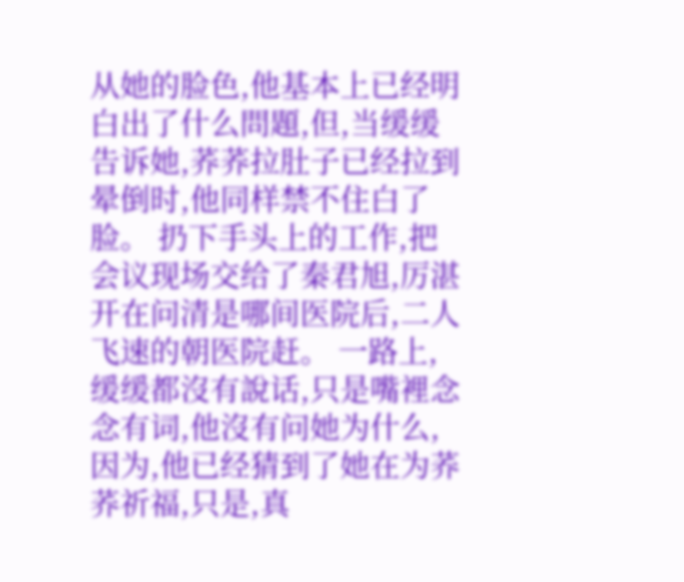从她的脸色,他基本上已经明白出了什么問題,但,当缓缓告诉她,荞荞拉肚子已经拉到晕倒时,他同样禁不住白了脸。 扔下手头上的工作,把会议现场交给了秦君旭,厉湛开在问清是哪间医院后,二人飞速的朝医院赶。 一路上,缓缓都沒有說话,只是嘴裡念念有词,他沒有问她为什么,因为,他已经猜到了她在为荞荞祈福,只是,真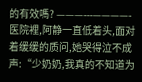的有效嗎? ———---————- 医院裡,阿静一直低着头,面对着缓缓的质问,她哭得泣不成声:“少奶奶,我真的不知道为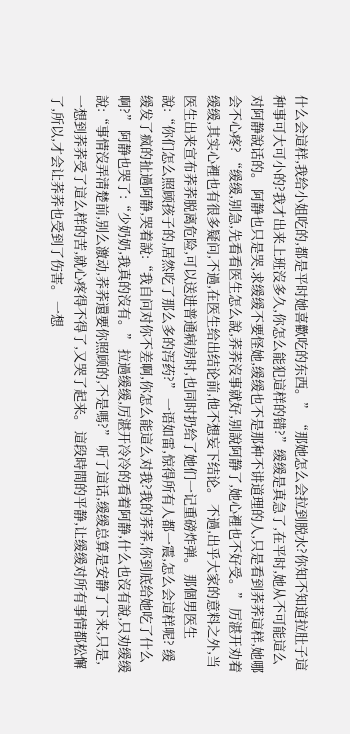什么会這样,我给小姐吃的,都是平时她喜歡吃的东西。” “那她怎么会拉到脱水?你知不知道拉肚子這种事可大可小的?我才出来上班沒多久,你怎么能犯這样的错?”缓缓是真急了,在平时,她从不可能這么对阿静說话的。 阿静也只是哭,求缓缓不要怪她,缓缓也不是那种不讲道理的人,只是看到荞荞這样,她哪会不心疼? “缓缓,别急,先看看医生怎么說,荞荞沒事就好,别說阿静了,她心裡也不好受。” 厉湛开劝着缓缓,其实心裡也有很多疑问,不過,在医生给出结论前,他不想妄下结论。 不過,出乎大家的意料之外,当医生出来宣布荞荞脱离危险,可以送进普通病房时,也同时扔给了她们一记重磅炸弹。 那個男医生說:“你们怎么照顾孩子的,居然吃了那么多的泻药?” 一语如雷,惊得所有人都一震,怎么会這样呢? 缓缓发了疯的扯過阿静,哭着說:“我自问对你不差啊,你怎么能這么对我?我的荞荞,你到底给她吃了什么啊?” 阿静也哭了:“少奶奶,我真的沒有。” 拉過缓缓,厉湛开冷冷的看着阿静,什么也沒有說,只劝缓缓說:“事情沒弄清楚前,别么激动,荞荞還要你照顾的,不是嗎?” 听了這话,缓缓总算是安静了下来,只是,一想到荞荞受了這么样的苦,就心疼得不得了,又哭了起来。 這段時間的平静,让缓缓对所有事情都松懈了,所以,才会让荞荞也受到了伤害。 一想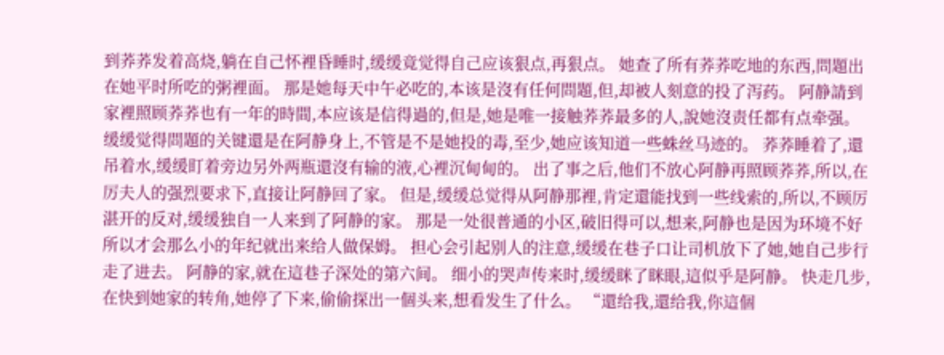到荞荞发着高烧,躺在自己怀裡昏睡时,缓缓竟觉得自己应该狠点,再狠点。 她查了所有荞荞吃地的东西,問題出在她平时所吃的粥裡面。 那是她每天中午必吃的,本该是沒有任何問題,但,却被人刻意的投了泻药。 阿静請到家裡照顾荞荞也有一年的時間,本应该是信得過的,但是,她是唯一接触荞荞最多的人,說她沒责任都有点牵强。 缓缓觉得問題的关键還是在阿静身上,不管是不是她投的毒,至少,她应该知道一些蛛丝马迹的。 荞荞睡着了,還吊着水,缓缓盯着旁边另外两瓶還沒有输的液,心裡沉甸甸的。 出了事之后,他们不放心阿静再照顾荞荞,所以,在厉夫人的强烈要求下,直接让阿静回了家。 但是,缓缓总觉得从阿静那裡,肯定還能找到一些线索的,所以,不顾厉湛开的反对,缓缓独自一人来到了阿静的家。 那是一处很普通的小区,破旧得可以,想来,阿静也是因为环境不好所以才会那么小的年纪就出来给人做保姆。 担心会引起别人的注意,缓缓在巷子口让司机放下了她,她自己步行走了进去。 阿静的家,就在這巷子深处的第六间。 细小的哭声传来时,缓缓眯了眯眼,這似乎是阿静。 快走几步,在快到她家的转角,她停了下来,偷偷探出一個头来,想看发生了什么。 “還给我,還给我,你這個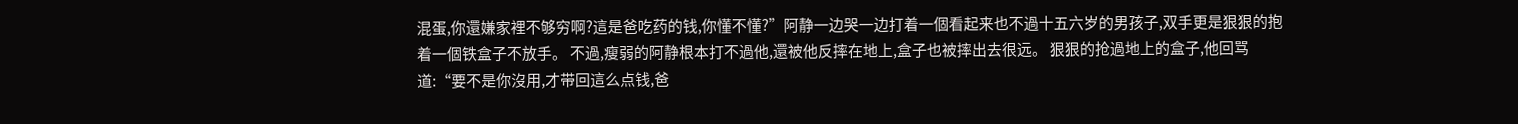混蛋,你還嫌家裡不够穷啊?這是爸吃药的钱,你懂不懂?”阿静一边哭一边打着一個看起来也不過十五六岁的男孩子,双手更是狠狠的抱着一個铁盒子不放手。 不過,瘦弱的阿静根本打不過他,還被他反摔在地上,盒子也被摔出去很远。 狠狠的抢過地上的盒子,他回骂道:“要不是你沒用,才带回這么点钱,爸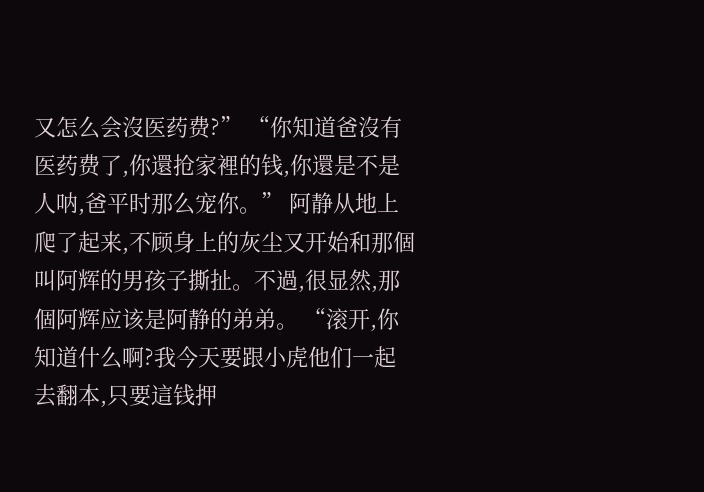又怎么会沒医药费?” “你知道爸沒有医药费了,你還抢家裡的钱,你還是不是人呐,爸平时那么宠你。” 阿静从地上爬了起来,不顾身上的灰尘又开始和那個叫阿辉的男孩子撕扯。不過,很显然,那個阿辉应该是阿静的弟弟。 “滚开,你知道什么啊?我今天要跟小虎他们一起去翻本,只要這钱押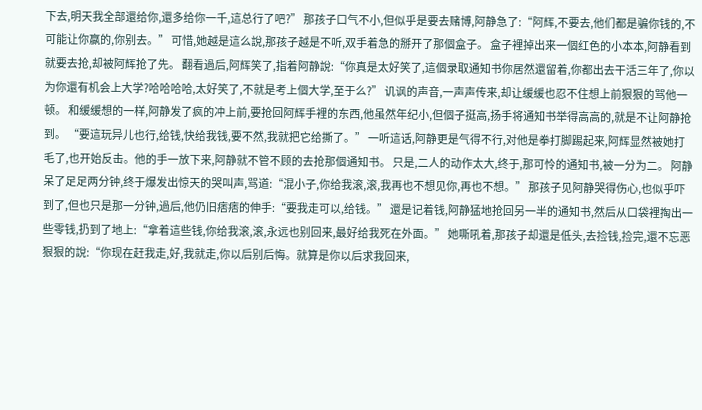下去,明天我全部還给你,還多给你一千,這总行了吧?” 那孩子口气不小,但似乎是要去赌博,阿静急了:“阿辉,不要去,他们都是骗你钱的,不可能让你赢的,你别去。” 可惜,她越是這么說,那孩子越是不听,双手着急的掰开了那個盒子。 盒子裡掉出来一個红色的小本本,阿静看到就要去抢,却被阿辉抢了先。 翻看過后,阿辉笑了,指着阿静說:“你真是太好笑了,這個录取通知书你居然還留着,你都出去干活三年了,你以为你還有机会上大学?哈哈哈哈,太好笑了,不就是考上個大学,至于么?” 讥讽的声音,一声声传来,却让缓缓也忍不住想上前狠狠的骂他一顿。 和缓缓想的一样,阿静发了疯的冲上前,要抢回阿辉手裡的东西,他虽然年纪小,但個子挺高,扬手将通知书举得高高的,就是不让阿静抢到。 “要這玩异儿也行,给钱,快给我钱,要不然,我就把它给撕了。” 一听這话,阿静更是气得不行,对他是拳打脚踢起来,阿辉显然被她打毛了,也开始反击。他的手一放下来,阿静就不管不顾的去抢那個通知书。 只是,二人的动作太大,终于,那可怜的通知书,被一分为二。 阿静呆了足足两分钟,终于爆发出惊天的哭叫声,骂道:“混小子,你给我滚,滚,我再也不想见你,再也不想。” 那孩子见阿静哭得伤心,也似乎吓到了,但也只是那一分钟,過后,他仍旧痞痞的伸手:“要我走可以,给钱。” 還是记着钱,阿静猛地抢回另一半的通知书,然后从口袋裡掏出一些零钱,扔到了地上:“拿着這些钱,你给我滚,滚,永远也别回来,最好给我死在外面。” 她嘶吼着,那孩子却還是低头,去捡钱,捡完,還不忘恶狠狠的說:“你现在赶我走,好,我就走,你以后别后悔。就算是你以后求我回来,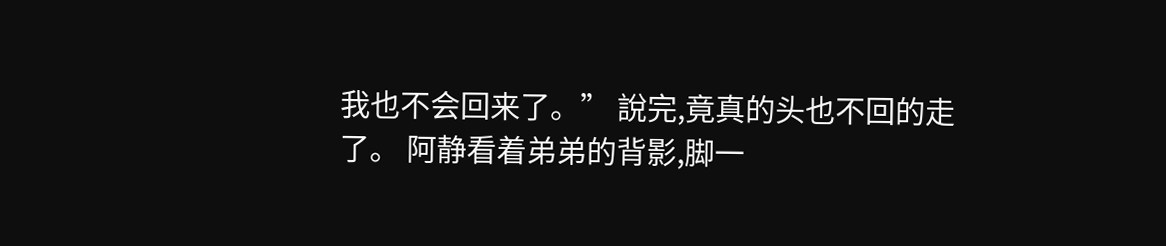我也不会回来了。” 說完,竟真的头也不回的走了。 阿静看着弟弟的背影,脚一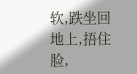软,跌坐回地上,捂住脸,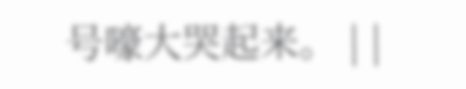号嚎大哭起来。 | |